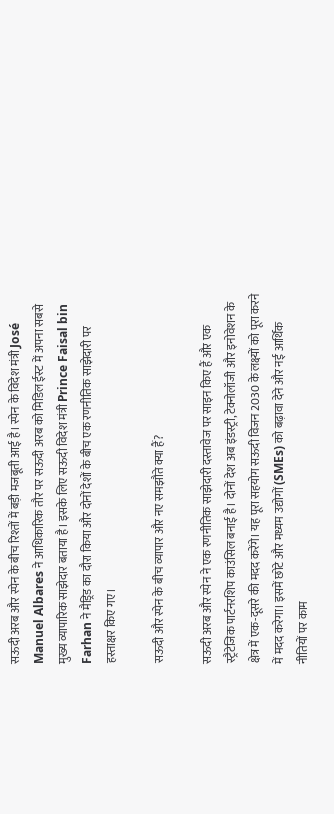सऊदी अरब और स्पेन के बीच रिश्तों में बड़ी मजबूती आई है। स्पेन के विदेश मंत्री José Manuel Albares ने आधिकारिक तौर पर सऊदी अरब को मिडिल ईस्ट में अपना सबसे मुख्य व्यापारिक साझेदार बताया है। इसके लिए सऊदी विदेश मंत्री Prince Faisal bin Farhan ने मैड्रिड का दौरा किया और दोनों देशों के बीच एक रणनीतिक साझेदारी पर हस्ताक्षर किए गए।

सऊदी और स्पेन के बीच व्यापार और नए समझौते क्या हैं?

सऊदी अरब और स्पेन ने एक रणनीतिक साझेदारी दस्तावेज पर साइन किए हैं और एक स्ट्रैटेजिक पार्टनरशिप काउंसिल बनाई है। दोनों देश अब इंडस्ट्री, टेक्नोलॉजी और इनोवेशन के क्षेत्र में एक-दूसरे की मदद करेंगे। यह पूरा सहयोग सऊदी विजन 2030 के लक्ष्यों को पूरा करने में मदद करेगा। इसमें छोटे और मध्यम उद्योगों (SMEs) को बढ़ावा देने और नई आर्थिक नीतियों पर काम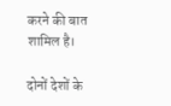करने की बात शामिल है।

दोनों देशों के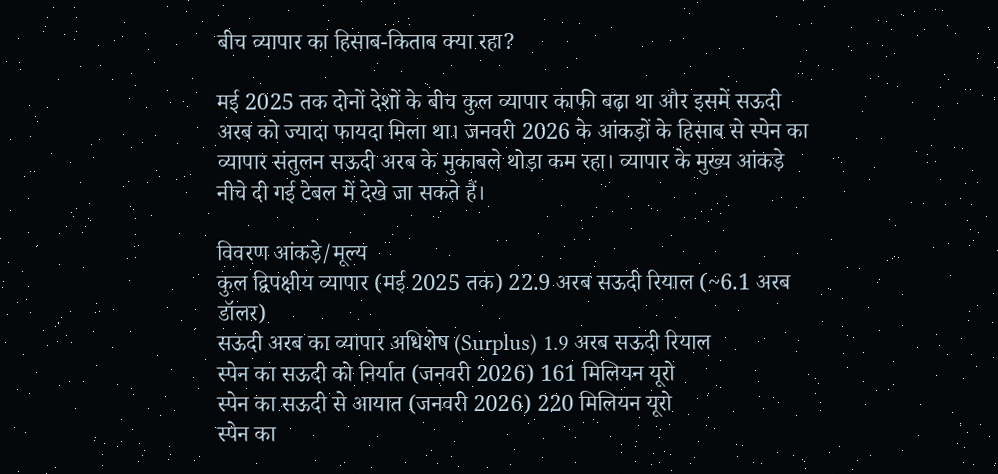बीच व्यापार का हिसाब-किताब क्या रहा?

मई 2025 तक दोनों देशों के बीच कुल व्यापार काफी बढ़ा था और इसमें सऊदी अरब को ज्यादा फायदा मिला था। जनवरी 2026 के आंकड़ों के हिसाब से स्पेन का व्यापार संतुलन सऊदी अरब के मुकाबले थोड़ा कम रहा। व्यापार के मुख्य आंकड़े नीचे दी गई टेबल में देखे जा सकते हैं।

विवरण आंकड़े/मूल्य
कुल द्विपक्षीय व्यापार (मई 2025 तक) 22.9 अरब सऊदी रियाल (~6.1 अरब डॉलर)
सऊदी अरब का व्यापार अधिशेष (Surplus) 1.9 अरब सऊदी रियाल
स्पेन का सऊदी को निर्यात (जनवरी 2026) 161 मिलियन यूरो
स्पेन का सऊदी से आयात (जनवरी 2026) 220 मिलियन यूरो
स्पेन का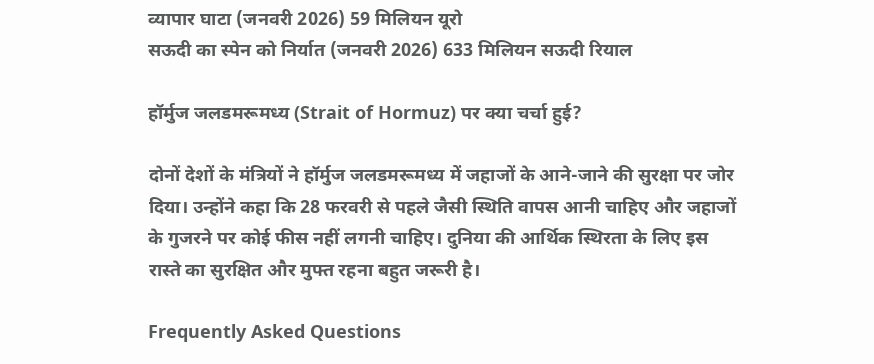व्यापार घाटा (जनवरी 2026) 59 मिलियन यूरो
सऊदी का स्पेन को निर्यात (जनवरी 2026) 633 मिलियन सऊदी रियाल

हॉर्मुज जलडमरूमध्य (Strait of Hormuz) पर क्या चर्चा हुई?

दोनों देशों के मंत्रियों ने हॉर्मुज जलडमरूमध्य में जहाजों के आने-जाने की सुरक्षा पर जोर दिया। उन्होंने कहा कि 28 फरवरी से पहले जैसी स्थिति वापस आनी चाहिए और जहाजों के गुजरने पर कोई फीस नहीं लगनी चाहिए। दुनिया की आर्थिक स्थिरता के लिए इस रास्ते का सुरक्षित और मुफ्त रहना बहुत जरूरी है।

Frequently Asked Questions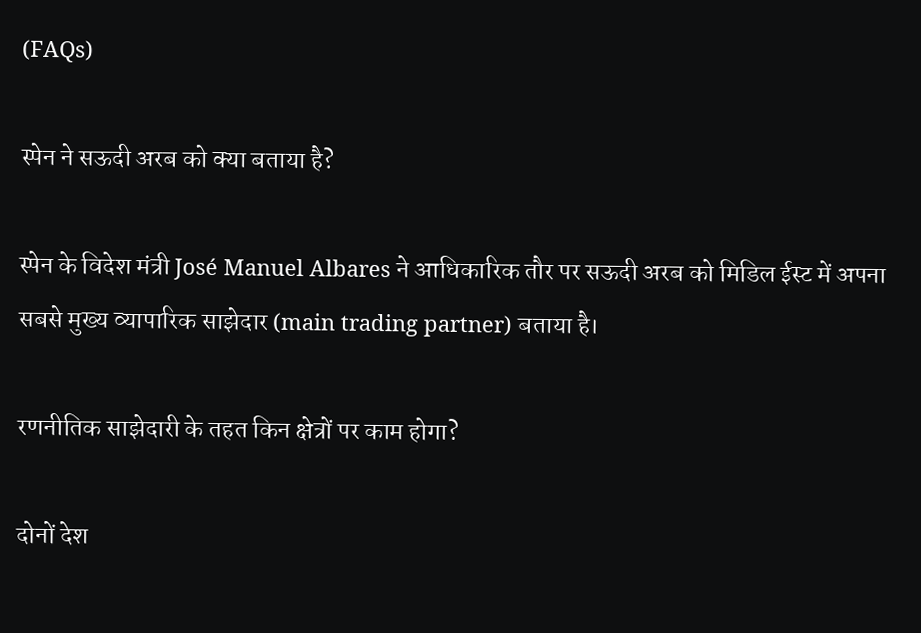(FAQs)

स्पेन ने सऊदी अरब को क्या बताया है?

स्पेन के विदेश मंत्री José Manuel Albares ने आधिकारिक तौर पर सऊदी अरब को मिडिल ईस्ट में अपना सबसे मुख्य व्यापारिक साझेदार (main trading partner) बताया है।

रणनीतिक साझेदारी के तहत किन क्षेत्रों पर काम होगा?

दोनों देश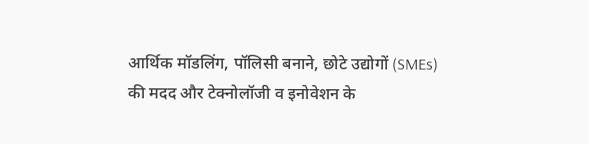आर्थिक मॉडलिंग, पॉलिसी बनाने, छोटे उद्योगों (SMEs) की मदद और टेक्नोलॉजी व इनोवेशन के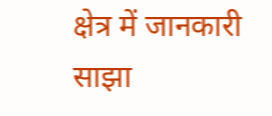क्षेत्र में जानकारी साझा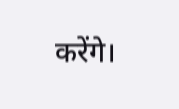करेंगे।